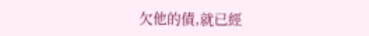欠他的債,就已經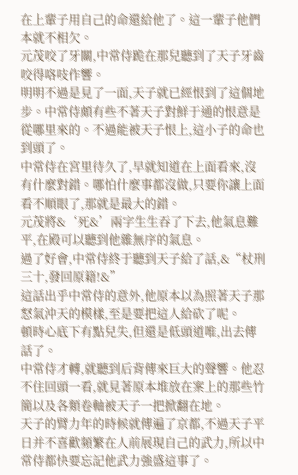在上輩子用自己的命還給他了。這一輩子他們本就不相欠。
元茂咬了牙關,中常侍跪在那兒聽到了天子牙齒咬得咯吱作響。
明明不過是見了一面,天子就已經恨到了這個地步。中常侍頗有些不著天子對鮮于通的恨意是從哪里來的。不過能被天子恨上,這小子的命也到頭了。
中常侍在宮里待久了,早就知道在上面看來,沒有什麼對錯。哪怕什麼事都沒做,只要你讓上面看不順眼了,那就是最大的錯。
元茂將&‘死&’兩字生生吞了下去,他氣息難平,在殿可以聽到他雜無序的氣息。
過了好會,中常侍終于聽到天子給了話,&“杖刑三十,發回原籍!&”
這話出乎中常侍的意外,他原本以為照著天子那怒氣沖天的模樣,至是要把這人給砍了呢。
頓時心底下有點兒失,但還是低頭道唯,出去傳話了。
中常侍才轉,就聽到后背傳來巨大的聲響。他忍不住回頭一看,就見著原本堆放在案上的那些竹簡以及各類卷軸被天子一把掀翻在地。
天子的臂力年的時候就傳遍了京都,不過天子平日并不喜歡頻繁在人前展現自己的武力,所以中常侍都快要忘記他武力強盛這事了。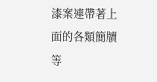漆案連帶著上面的各類簡牘等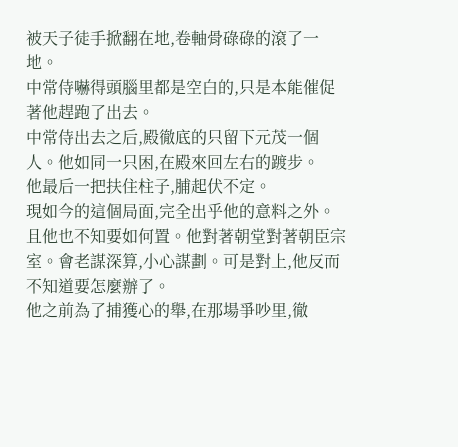被天子徒手掀翻在地,卷軸骨碌碌的滾了一地。
中常侍嚇得頭腦里都是空白的,只是本能催促著他趕跑了出去。
中常侍出去之后,殿徹底的只留下元茂一個人。他如同一只困,在殿來回左右的踱步。
他最后一把扶住柱子,脯起伏不定。
現如今的這個局面,完全出乎他的意料之外。且他也不知要如何置。他對著朝堂對著朝臣宗室。會老謀深算,小心謀劃。可是對上,他反而不知道要怎麼辦了。
他之前為了捕獲心的舉,在那場爭吵里,徹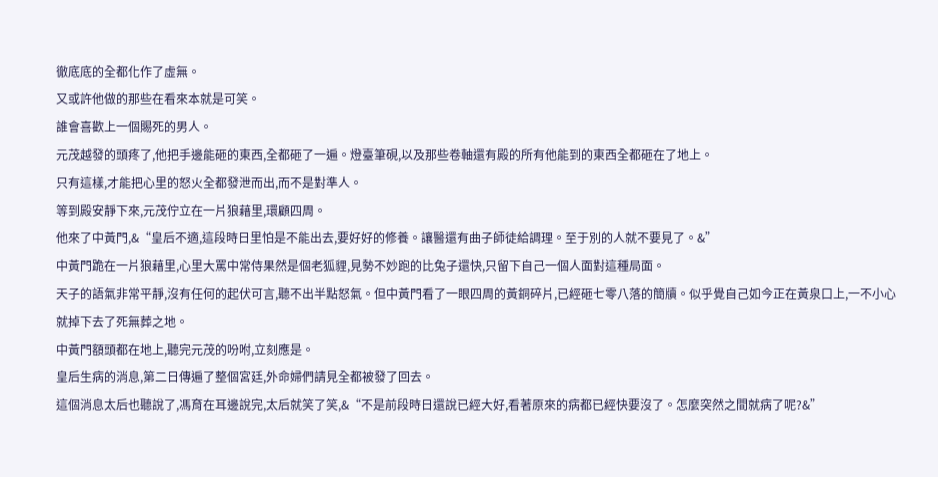徹底底的全都化作了虛無。
又或許他做的那些在看來本就是可笑。
誰會喜歡上一個賜死的男人。
元茂越發的頭疼了,他把手邊能砸的東西,全都砸了一遍。燈臺筆硯,以及那些卷軸還有殿的所有他能到的東西全都砸在了地上。
只有這樣,才能把心里的怒火全都發泄而出,而不是對準人。
等到殿安靜下來,元茂佇立在一片狼藉里,環顧四周。
他來了中黃門,&“皇后不適,這段時日里怕是不能出去,要好好的修養。讓醫還有曲子師徒給調理。至于別的人就不要見了。&”
中黃門跪在一片狼藉里,心里大罵中常侍果然是個老狐貍,見勢不妙跑的比兔子還快,只留下自己一個人面對這種局面。
天子的語氣非常平靜,沒有任何的起伏可言,聽不出半點怒氣。但中黃門看了一眼四周的黃銅碎片,已經砸七零八落的簡牘。似乎覺自己如今正在黃泉口上,一不小心就掉下去了死無葬之地。
中黃門額頭都在地上,聽完元茂的吩咐,立刻應是。
皇后生病的消息,第二日傳遍了整個宮廷,外命婦們請見全都被發了回去。
這個消息太后也聽說了,馮育在耳邊說完,太后就笑了笑,&“不是前段時日還說已經大好,看著原來的病都已經快要沒了。怎麼突然之間就病了呢?&”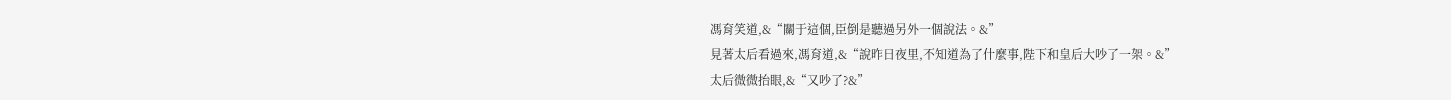馮育笑道,&“關于這個,臣倒是聽過另外一個說法。&”
見著太后看過來,馮育道,&“說昨日夜里,不知道為了什麼事,陛下和皇后大吵了一架。&”
太后微微抬眼,&“又吵了?&”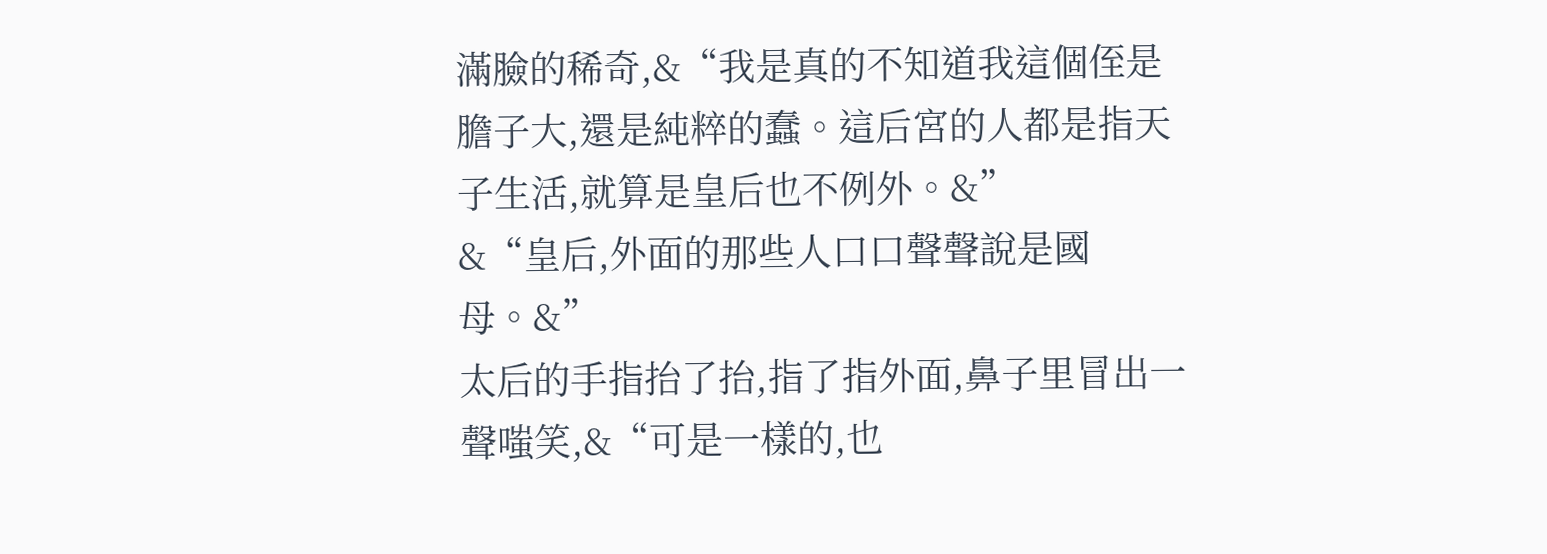滿臉的稀奇,&“我是真的不知道我這個侄是膽子大,還是純粹的蠢。這后宮的人都是指天子生活,就算是皇后也不例外。&”
&“皇后,外面的那些人口口聲聲說是國母。&”
太后的手指抬了抬,指了指外面,鼻子里冒出一聲嗤笑,&“可是一樣的,也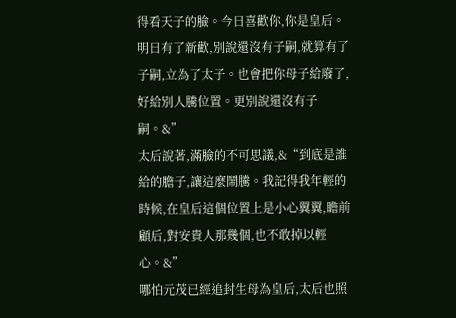得看天子的臉。今日喜歡你,你是皇后。明日有了新歡,別說還沒有子嗣,就算有了子嗣,立為了太子。也會把你母子給廢了,好給別人騰位置。更別說還沒有子嗣。&”
太后說著,滿臉的不可思議,&“到底是誰給的膽子,讓這麼鬧騰。我記得我年輕的時候,在皇后這個位置上是小心翼翼,瞻前顧后,對安貴人那幾個,也不敢掉以輕心。&”
哪怕元茂已經追封生母為皇后,太后也照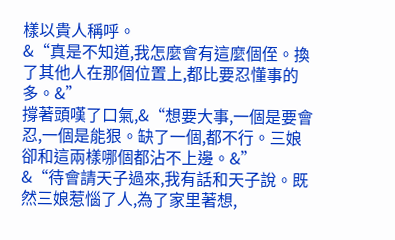樣以貴人稱呼。
&“真是不知道,我怎麼會有這麼個侄。換了其他人在那個位置上,都比要忍懂事的多。&”
撐著頭嘆了口氣,&“想要大事,一個是要會忍,一個是能狠。缺了一個,都不行。三娘卻和這兩樣哪個都沾不上邊。&”
&“待會請天子過來,我有話和天子說。既然三娘惹惱了人,為了家里著想,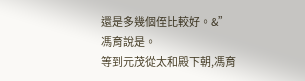還是多幾個侄比較好。&”
馮育說是。
等到元茂從太和殿下朝,馮育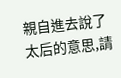親自進去說了太后的意思,請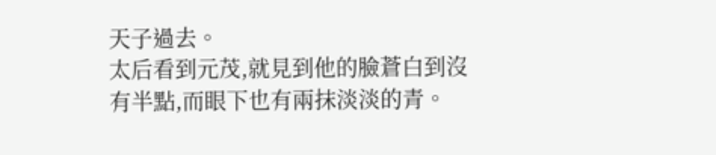天子過去。
太后看到元茂,就見到他的臉蒼白到沒有半點,而眼下也有兩抹淡淡的青。